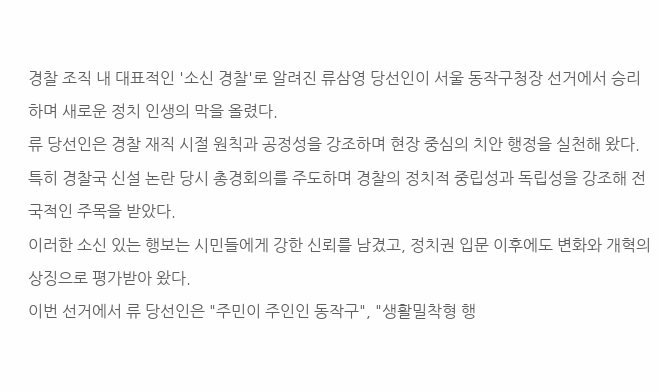경찰 조직 내 대표적인 '소신 경찰'로 알려진 류삼영 당선인이 서울 동작구청장 선거에서 승리하며 새로운 정치 인생의 막을 올렸다.
류 당선인은 경찰 재직 시절 원칙과 공정성을 강조하며 현장 중심의 치안 행정을 실천해 왔다. 특히 경찰국 신설 논란 당시 총경회의를 주도하며 경찰의 정치적 중립성과 독립성을 강조해 전국적인 주목을 받았다.
이러한 소신 있는 행보는 시민들에게 강한 신뢰를 남겼고, 정치권 입문 이후에도 변화와 개혁의 상징으로 평가받아 왔다.
이번 선거에서 류 당선인은 "주민이 주인인 동작구", "생활밀착형 행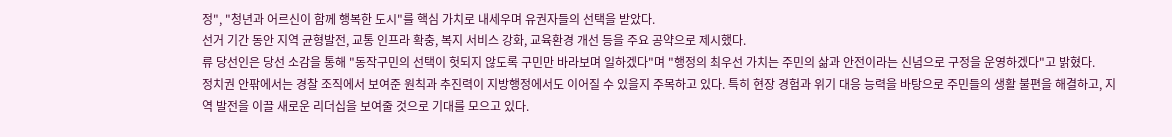정", "청년과 어르신이 함께 행복한 도시"를 핵심 가치로 내세우며 유권자들의 선택을 받았다.
선거 기간 동안 지역 균형발전, 교통 인프라 확충, 복지 서비스 강화, 교육환경 개선 등을 주요 공약으로 제시했다.
류 당선인은 당선 소감을 통해 "동작구민의 선택이 헛되지 않도록 구민만 바라보며 일하겠다"며 "행정의 최우선 가치는 주민의 삶과 안전이라는 신념으로 구정을 운영하겠다"고 밝혔다.
정치권 안팎에서는 경찰 조직에서 보여준 원칙과 추진력이 지방행정에서도 이어질 수 있을지 주목하고 있다. 특히 현장 경험과 위기 대응 능력을 바탕으로 주민들의 생활 불편을 해결하고, 지역 발전을 이끌 새로운 리더십을 보여줄 것으로 기대를 모으고 있다.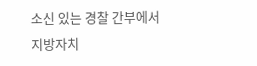소신 있는 경찰 간부에서 지방자치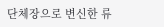단체장으로 변신한 류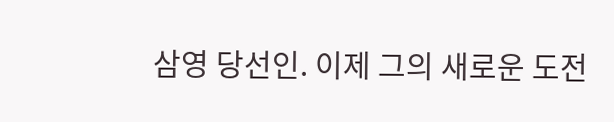삼영 당선인. 이제 그의 새로운 도전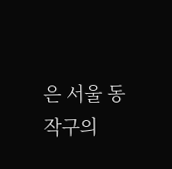은 서울 동작구의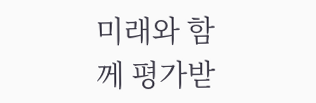미래와 함께 평가받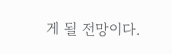게 될 전망이다.